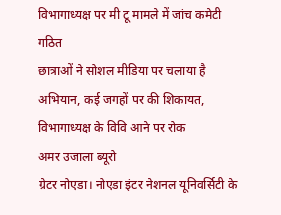विभागाध्यक्ष पर मी टू मामले में जांच कमेटी गठित
छात्राओं ने सोशल मीडिया पर चलाया है अभियान, कई जगहों पर की शिकायत, विभागाध्यक्ष के विवि आने पर रोक
अमर उजाला ब्यूरो
ग्रेटर नोएडा। नोएडा इंटर नेशनल यूनिवर्सिटी के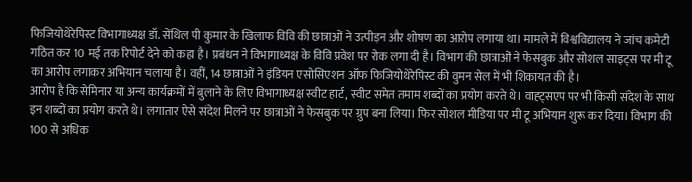फिजियोथेरेपिस्ट विभागाध्यक्ष डॉ. सेंथिल पी कुमार के खिलाफ विवि की छात्राओं ने उत्पीड़न और शोषण का आरोप लगाया था। मामले में विश्वविद्यालय ने जांच कमेटी गठित कर 10 मई तक रिपोर्ट देने को कहा है। प्रबंधन ने विभागाध्यक्ष के विवि प्रवेश पर रोक लगा दी है। विभाग की छात्राओं ने फेसबुक और सोशल साइट्स पर मी टू का आरोप लगाकर अभियान चलाया है। वहीं, 14 छात्राओं ने इंडियन एसोसिएशन ऑफ फिजियोथेरेपिस्ट की वुमन सेल में भी शिकायत की है।
आरोप है कि सेमिनार या अन्य कार्यक्रमों में बुलाने के लिए विभागाध्यक्ष स्वीट हार्ट, स्वीट समेत तमाम शब्दों का प्रयोग करते थे। वाह्ट्सएप पर भी किसी संदेश के साथ इन शब्दों का प्रयोग करते थे। लगातार ऐसे संदेश मिलने पर छात्राओं ने फेसबुक पर ग्रुप बना लिया। फिर सोशल मीडिया पर मी टू अभियान शुरू कर दिया। विभाग की 100 से अधिक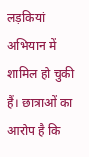लड़कियां अभियान में शामिल हो चुकी हैं। छात्राओं का आरोप है कि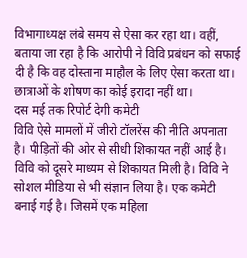विभागाध्यक्ष लंबे समय से ऐसा कर रहा था। वहीं, बताया जा रहा है कि आरोपी ने विवि प्रबंधन को सफाई दी है कि वह दोस्ताना माहौल के लिए ऐसा करता था। छात्राओं के शोषण का कोई इरादा नहीं था।
दस मई तक रिपोर्ट देगी कमेटी
विवि ऐसे मामलों में जीरो टॉलरेंस की नीति अपनाता है। पीड़ितों की ओर से सीधी शिकायत नहीं आई है। विवि को दूसरे माध्यम से शिकायत मिली है। विवि ने सोशल मीडिया से भी संज्ञान लिया है। एक कमेटी बनाई गई है। जिसमें एक महिला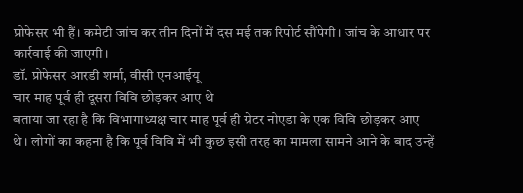प्रोफेसर भी हैं। कमेटी जांच कर तीन दिनों में दस मई तक रिपोर्ट सौंपेगी। जांच के आधार पर कार्रवाई की जाएगी।
डॉ. प्रोफेसर आरडी शर्मा, वीसी एनआईयू
चार माह पूर्व ही दूसरा विवि छोड़कर आए थे
बताया जा रहा है कि विभागाध्यक्ष चार माह पूर्व ही ग्रेटर नोएडा के एक विवि छोड़कर आए थे। लोगों का कहना है कि पूर्व विवि में भी कुछ इसी तरह का मामला सामने आने के बाद उन्हें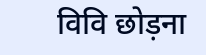विवि छोड़ना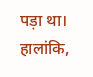पड़ा था। हालांकि,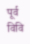पूर्व विवि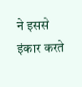ने इससे इंकार करते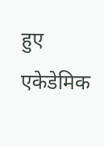हुए एकेडेमिक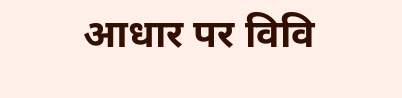आधार पर विवि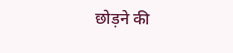छोड़ने की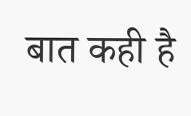बात कही है